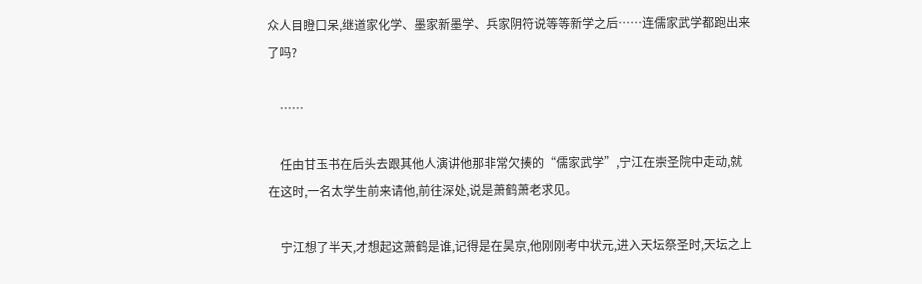众人目瞪口呆,继道家化学、墨家新墨学、兵家阴符说等等新学之后……连儒家武学都跑出来了吗?

    ……

    任由甘玉书在后头去跟其他人演讲他那非常欠揍的“儒家武学”,宁江在崇圣院中走动,就在这时,一名太学生前来请他,前往深处,说是萧鹤萧老求见。

    宁江想了半天,才想起这萧鹤是谁,记得是在昊京,他刚刚考中状元,进入天坛祭圣时,天坛之上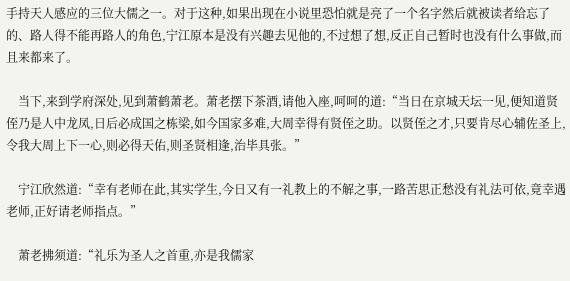手持天人感应的三位大儒之一。对于这种,如果出现在小说里恐怕就是亮了一个名字然后就被读者给忘了的、路人得不能再路人的角色,宁江原本是没有兴趣去见他的,不过想了想,反正自己暂时也没有什么事做,而且来都来了。

    当下,来到学府深处,见到萧鹤萧老。萧老摆下茶酒,请他入座,呵呵的道:“当日在京城天坛一见,便知道贤侄乃是人中龙凤,日后必成国之栋梁,如今国家多难,大周幸得有贤侄之助。以贤侄之才,只要肯尽心辅佐圣上,令我大周上下一心,则必得天佑,则圣贤相逢,治毕具张。”

    宁江欣然道:“幸有老师在此,其实学生,今日又有一礼教上的不解之事,一路苦思正愁没有礼法可依,竟幸遇老师,正好请老师指点。”

    萧老拂须道:“礼乐为圣人之首重,亦是我儒家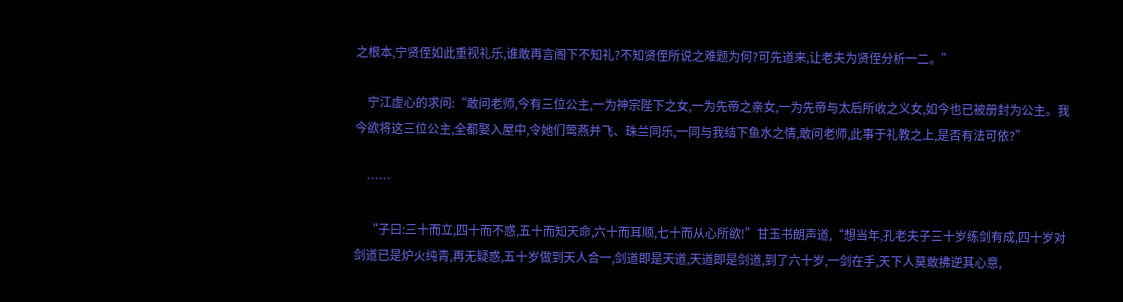之根本,宁贤侄如此重视礼乐,谁敢再言阁下不知礼?不知贤侄所说之难题为何?可先道来,让老夫为贤侄分析一二。”

    宁江虚心的求问:“敢问老师,今有三位公主,一为神宗陛下之女,一为先帝之亲女,一为先帝与太后所收之义女,如今也已被册封为公主。我今欲将这三位公主,全都娶入屋中,令她们莺燕并飞、珠兰同乐,一同与我结下鱼水之情,敢问老师,此事于礼教之上,是否有法可依?”

    ……

    “子曰:三十而立,四十而不惑,五十而知天命,六十而耳顺,七十而从心所欲!”甘玉书朗声道,“想当年,孔老夫子三十岁练剑有成,四十岁对剑道已是炉火纯青,再无疑惑,五十岁做到天人合一,剑道即是天道,天道即是剑道,到了六十岁,一剑在手,天下人莫敢拂逆其心意,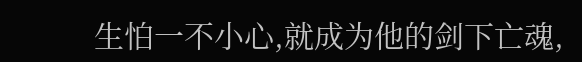生怕一不小心,就成为他的剑下亡魂,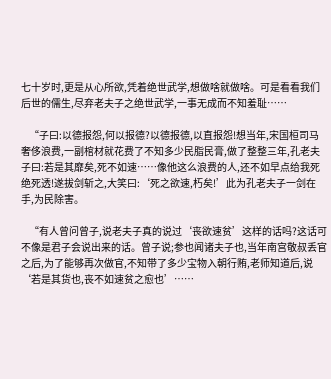七十岁时,更是从心所欲,凭着绝世武学,想做啥就做啥。可是看看我们后世的儒生,尽弃老夫子之绝世武学,一事无成而不知羞耻……

    “子曰:以德报怨,何以报德?以德报德,以直报怨!想当年,宋国桓司马奢侈浪费,一副棺材就花费了不知多少民脂民膏,做了整整三年,孔老夫子曰:若是其靡矣,死不如速……像他这么浪费的人,还不如早点给我死绝死透!遂拔剑斩之,大笑曰:‘死之欲速,朽矣!’此为孔老夫子一剑在手,为民除害。

    “有人曾问曾子,说老夫子真的说过‘丧欲速贫’这样的话吗?这话可不像是君子会说出来的话。曾子说;参也闻诸夫子也,当年南宫敬叔丢官之后,为了能够再次做官,不知带了多少宝物入朝行贿,老师知道后,说‘若是其货也,丧不如速贫之愈也’……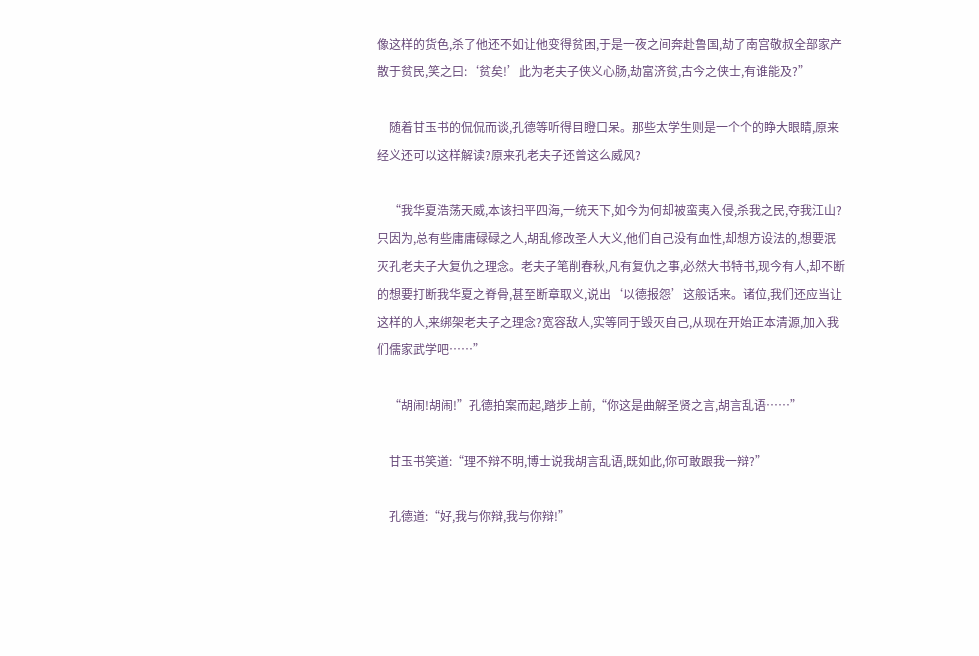像这样的货色,杀了他还不如让他变得贫困,于是一夜之间奔赴鲁国,劫了南宫敬叔全部家产散于贫民,笑之曰:‘贫矣!’此为老夫子侠义心肠,劫富济贫,古今之侠士,有谁能及?”

    随着甘玉书的侃侃而谈,孔德等听得目瞪口呆。那些太学生则是一个个的睁大眼睛,原来经义还可以这样解读?原来孔老夫子还曾这么威风?

    “我华夏浩荡天威,本该扫平四海,一统天下,如今为何却被蛮夷入侵,杀我之民,夺我江山?只因为,总有些庸庸碌碌之人,胡乱修改圣人大义,他们自己没有血性,却想方设法的,想要泯灭孔老夫子大复仇之理念。老夫子笔削春秋,凡有复仇之事,必然大书特书,现今有人,却不断的想要打断我华夏之脊骨,甚至断章取义,说出‘以德报怨’这般话来。诸位,我们还应当让这样的人,来绑架老夫子之理念?宽容敌人,实等同于毁灭自己,从现在开始正本清源,加入我们儒家武学吧……”

    “胡闹!胡闹!”孔德拍案而起,踏步上前,“你这是曲解圣贤之言,胡言乱语……”

    甘玉书笑道:“理不辩不明,博士说我胡言乱语,既如此,你可敢跟我一辩?”

    孔德道:“好,我与你辩,我与你辩!”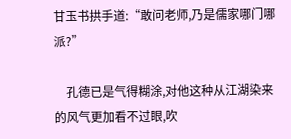甘玉书拱手道:“敢问老师,乃是儒家哪门哪派?”

    孔德已是气得糊涂,对他这种从江湖染来的风气更加看不过眼,吹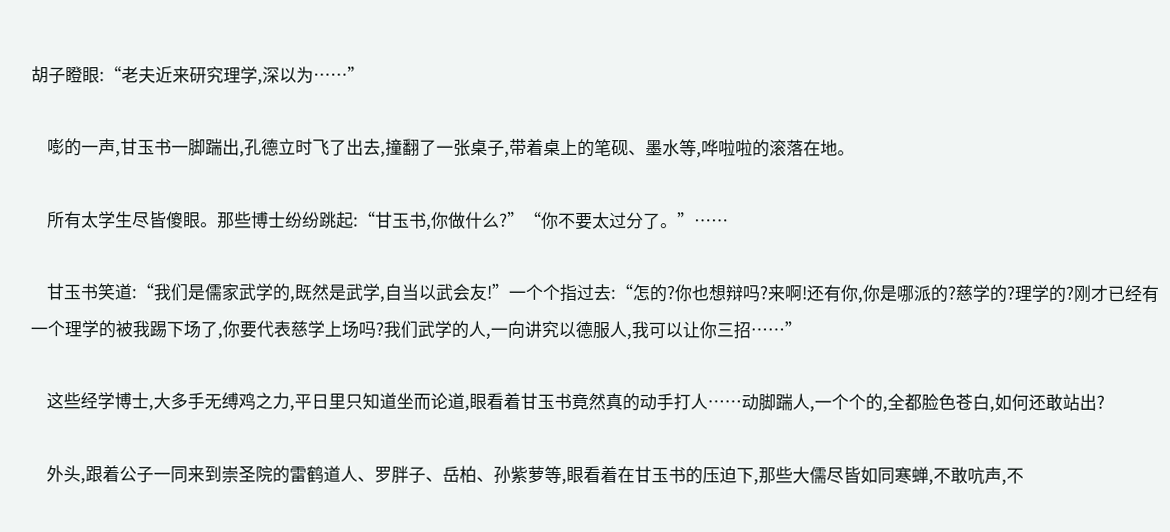胡子瞪眼:“老夫近来研究理学,深以为……”

    嘭的一声,甘玉书一脚踹出,孔德立时飞了出去,撞翻了一张桌子,带着桌上的笔砚、墨水等,哗啦啦的滚落在地。

    所有太学生尽皆傻眼。那些博士纷纷跳起:“甘玉书,你做什么?”“你不要太过分了。”……

    甘玉书笑道:“我们是儒家武学的,既然是武学,自当以武会友!”一个个指过去:“怎的?你也想辩吗?来啊!还有你,你是哪派的?慈学的?理学的?刚才已经有一个理学的被我踢下场了,你要代表慈学上场吗?我们武学的人,一向讲究以德服人,我可以让你三招……”

    这些经学博士,大多手无缚鸡之力,平日里只知道坐而论道,眼看着甘玉书竟然真的动手打人……动脚踹人,一个个的,全都脸色苍白,如何还敢站出?

    外头,跟着公子一同来到崇圣院的雷鹤道人、罗胖子、岳柏、孙紫萝等,眼看着在甘玉书的压迫下,那些大儒尽皆如同寒蝉,不敢吭声,不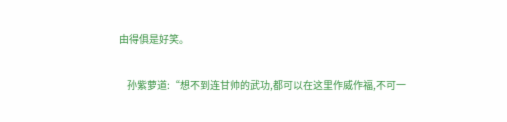由得俱是好笑。

    孙紫萝道:“想不到连甘帅的武功,都可以在这里作威作福,不可一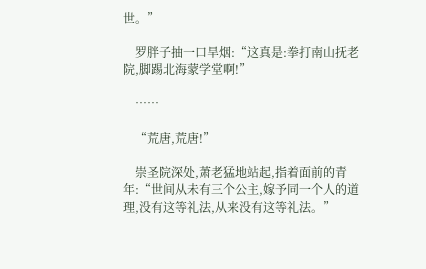世。”

    罗胖子抽一口旱烟:“这真是:拳打南山抚老院,脚踢北海蒙学堂啊!”

    ……

    “荒唐,荒唐!”

    崇圣院深处,萧老猛地站起,指着面前的青年:“世间从未有三个公主,嫁予同一个人的道理,没有这等礼法,从来没有这等礼法。”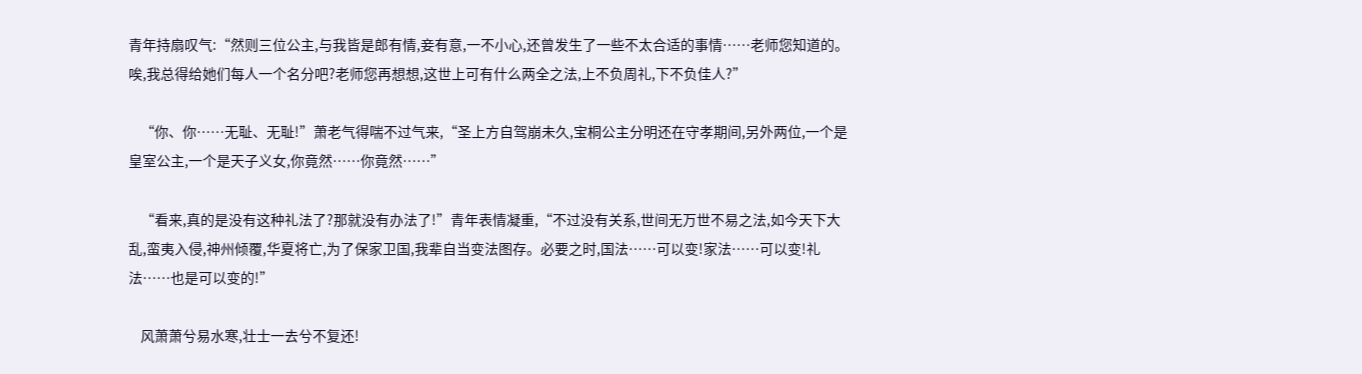青年持扇叹气:“然则三位公主,与我皆是郎有情,妾有意,一不小心,还曾发生了一些不太合适的事情……老师您知道的。唉,我总得给她们每人一个名分吧?老师您再想想,这世上可有什么两全之法,上不负周礼,下不负佳人?”

    “你、你……无耻、无耻!”萧老气得喘不过气来,“圣上方自驾崩未久,宝桐公主分明还在守孝期间,另外两位,一个是皇室公主,一个是天子义女,你竟然……你竟然……”

    “看来,真的是没有这种礼法了?那就没有办法了!”青年表情凝重,“不过没有关系,世间无万世不易之法,如今天下大乱,蛮夷入侵,神州倾覆,华夏将亡,为了保家卫国,我辈自当变法图存。必要之时,国法……可以变!家法……可以变!礼法……也是可以变的!”

    风萧萧兮易水寒,壮士一去兮不复还!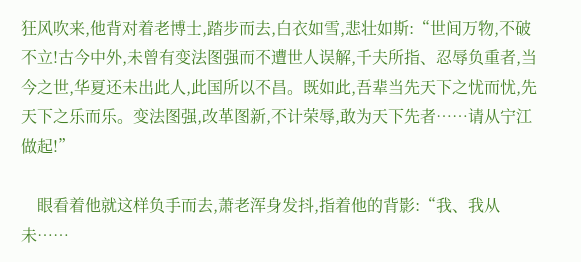狂风吹来,他背对着老博士,踏步而去,白衣如雪,悲壮如斯:“世间万物,不破不立!古今中外,未曾有变法图强而不遭世人误解,千夫所指、忍辱负重者,当今之世,华夏还未出此人,此国所以不昌。既如此,吾辈当先天下之忧而忧,先天下之乐而乐。变法图强,改革图新,不计荣辱,敢为天下先者……请从宁江做起!”

    眼看着他就这样负手而去,萧老浑身发抖,指着他的背影:“我、我从未……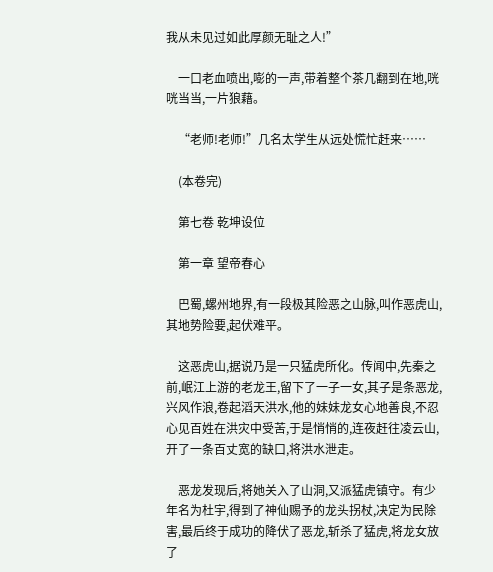我从未见过如此厚颜无耻之人!”

    一口老血喷出,嘭的一声,带着整个茶几翻到在地,咣咣当当,一片狼藉。

    “老师!老师!”几名太学生从远处慌忙赶来……

    (本卷完)

    第七卷 乾坤设位

    第一章 望帝春心

    巴蜀,螺州地界,有一段极其险恶之山脉,叫作恶虎山,其地势险要,起伏难平。

    这恶虎山,据说乃是一只猛虎所化。传闻中,先秦之前,岷江上游的老龙王,留下了一子一女,其子是条恶龙,兴风作浪,卷起滔天洪水,他的妹妹龙女心地善良,不忍心见百姓在洪灾中受苦,于是悄悄的,连夜赶往凌云山,开了一条百丈宽的缺口,将洪水泄走。

    恶龙发现后,将她关入了山洞,又派猛虎镇守。有少年名为杜宇,得到了神仙赐予的龙头拐杖,决定为民除害,最后终于成功的降伏了恶龙,斩杀了猛虎,将龙女放了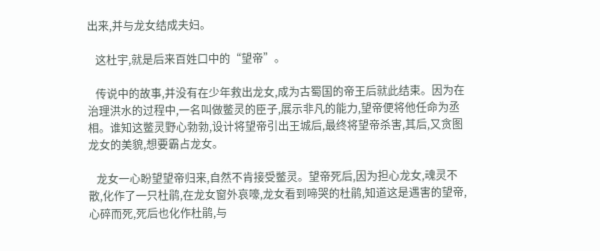出来,并与龙女结成夫妇。

    这杜宇,就是后来百姓口中的“望帝”。

    传说中的故事,并没有在少年救出龙女,成为古蜀国的帝王后就此结束。因为在治理洪水的过程中,一名叫做鳖灵的臣子,展示非凡的能力,望帝便将他任命为丞相。谁知这鳖灵野心勃勃,设计将望帝引出王城后,最终将望帝杀害,其后,又贪图龙女的美貌,想要霸占龙女。

    龙女一心盼望望帝归来,自然不肯接受鳖灵。望帝死后,因为担心龙女,魂灵不散,化作了一只杜鹃,在龙女窗外哀嚎,龙女看到啼哭的杜鹃,知道这是遇害的望帝,心碎而死,死后也化作杜鹃,与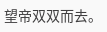望帝双双而去。